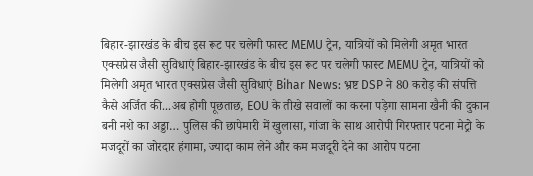बिहार-झारखंड के बीच इस रूट पर चलेगी फास्ट MEMU ट्रेन, यात्रियों को मिलेगी अमृत भारत एक्सप्रेस जैसी सुविधाएं बिहार-झारखंड के बीच इस रूट पर चलेगी फास्ट MEMU ट्रेन, यात्रियों को मिलेगी अमृत भारत एक्सप्रेस जैसी सुविधाएं Bihar News: भ्रष्ट DSP ने 80 करोड़ की संपत्ति कैसे अर्जित की...अब होगी पूछताछ, EOU के तीखे सवालों का करना पड़ेगा सामना खैनी की दुकान बनी नशे का अड्डा… पुलिस की छापेमारी में खुलासा, गांजा के साथ आरोपी गिरफ्तार पटना मेट्रो के मजदूरों का जोरदार हंगामा, ज्यादा काम लेने और कम मजदूरी देने का आरोप पटना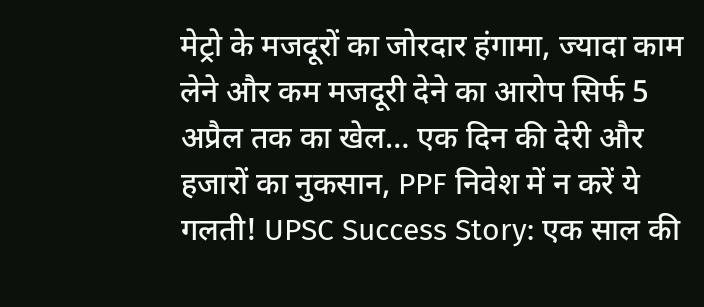मेट्रो के मजदूरों का जोरदार हंगामा, ज्यादा काम लेने और कम मजदूरी देने का आरोप सिर्फ 5 अप्रैल तक का खेल… एक दिन की देरी और हजारों का नुकसान, PPF निवेश में न करें ये गलती! UPSC Success Story: एक साल की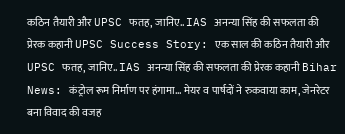कठिन तैयारी और UPSC फतह, जानिए.. IAS अनन्या सिंह की सफलता की प्रेरक कहानी UPSC Success Story: एक साल की कठिन तैयारी और UPSC फतह, जानिए.. IAS अनन्या सिंह की सफलता की प्रेरक कहानी Bihar News: कंट्रोल रूम निर्माण पर हंगामा... मेयर व पार्षदों ने रुकवाया काम, जेनरेटर बना विवाद की वजह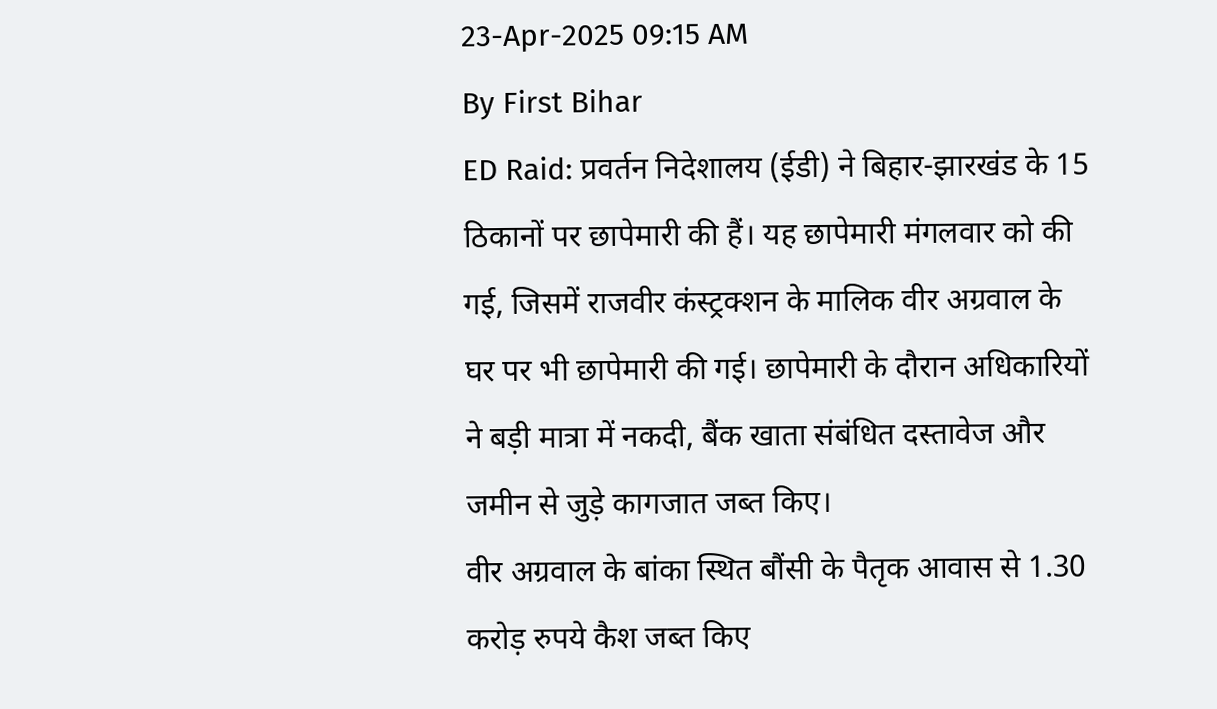23-Apr-2025 09:15 AM
By First Bihar
ED Raid: प्रवर्तन निदेशालय (ईडी) ने बिहार-झारखंड के 15 ठिकानों पर छापेमारी की हैं। यह छापेमारी मंगलवार को की गई, जिसमें राजवीर कंस्ट्रक्शन के मालिक वीर अग्रवाल के घर पर भी छापेमारी की गई। छापेमारी के दौरान अधिकारियों ने बड़ी मात्रा में नकदी, बैंक खाता संबंधित दस्तावेज और जमीन से जुड़े कागजात जब्त किए।
वीर अग्रवाल के बांका स्थित बौंसी के पैतृक आवास से 1.30 करोड़ रुपये कैश जब्त किए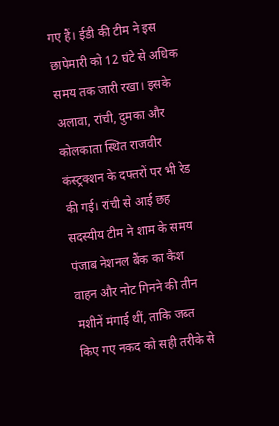गए हैं। ईडी की टीम ने इस छापेमारी को 12 घंटे से अधिक समय तक जारी रखा। इसके अलावा, रांची, दुमका और कोलकाता स्थित राजवीर कंस्ट्रक्शन के दफ्तरों पर भी रेड की गई। रांची से आई छह सदस्यीय टीम ने शाम के समय पंजाब नेशनल बैंक का कैश वाहन और नोट गिनने की तीन मशीनें मंगाई थीं, ताकि जब्त किए गए नकद को सही तरीके से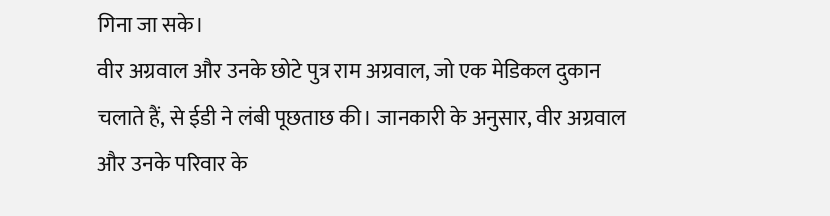गिना जा सके।
वीर अग्रवाल और उनके छोटे पुत्र राम अग्रवाल, जो एक मेडिकल दुकान चलाते हैं, से ईडी ने लंबी पूछताछ की। जानकारी के अनुसार, वीर अग्रवाल और उनके परिवार के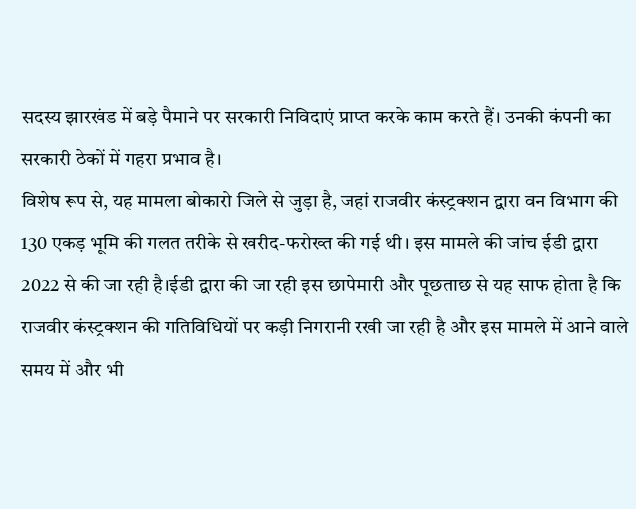सदस्य झारखंड में बड़े पैमाने पर सरकारी निविदाएं प्राप्त करके काम करते हैं। उनकी कंपनी का सरकारी ठेकों में गहरा प्रभाव है।
विशेष रूप से, यह मामला बोकारो जिले से जुड़ा है, जहां राजवीर कंस्ट्रक्शन द्वारा वन विभाग की 130 एकड़ भूमि की गलत तरीके से खरीद-फरोख्त की गई थी। इस मामले की जांच ईडी द्वारा 2022 से की जा रही है।ईडी द्वारा की जा रही इस छापेमारी और पूछताछ से यह साफ होता है कि राजवीर कंस्ट्रक्शन की गतिविधियों पर कड़ी निगरानी रखी जा रही है और इस मामले में आने वाले समय में और भी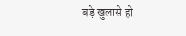बड़े खुलासे हो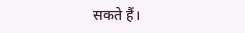सकते हैं।